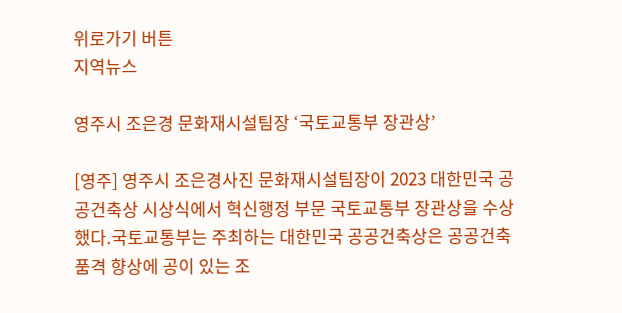위로가기 버튼
지역뉴스

영주시 조은경 문화재시설팀장 ‘국토교통부 장관상’

[영주] 영주시 조은경사진 문화재시설팀장이 2023 대한민국 공공건축상 시상식에서 혁신행정 부문 국토교통부 장관상을 수상했다.국토교통부는 주최하는 대한민국 공공건축상은 공공건축 품격 향상에 공이 있는 조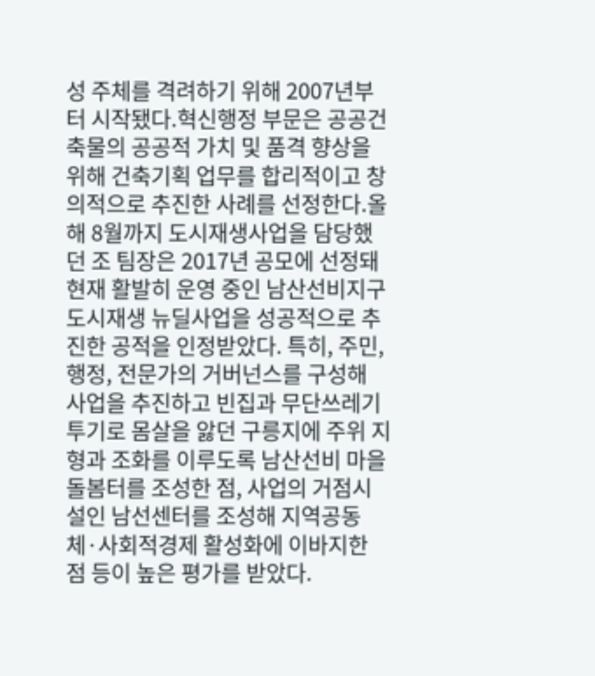성 주체를 격려하기 위해 2007년부터 시작됐다.혁신행정 부문은 공공건축물의 공공적 가치 및 품격 향상을 위해 건축기획 업무를 합리적이고 창의적으로 추진한 사례를 선정한다.올해 8월까지 도시재생사업을 담당했던 조 팀장은 2017년 공모에 선정돼 현재 활발히 운영 중인 남산선비지구 도시재생 뉴딜사업을 성공적으로 추진한 공적을 인정받았다. 특히, 주민, 행정, 전문가의 거버넌스를 구성해 사업을 추진하고 빈집과 무단쓰레기 투기로 몸살을 앓던 구릉지에 주위 지형과 조화를 이루도록 남산선비 마을돌봄터를 조성한 점, 사업의 거점시설인 남선센터를 조성해 지역공동체·사회적경제 활성화에 이바지한 점 등이 높은 평가를 받았다.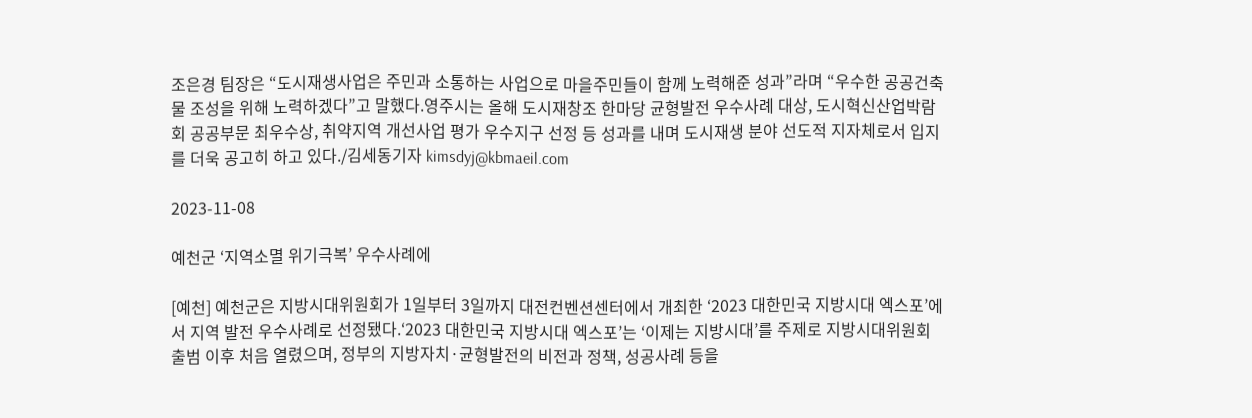조은경 팀장은 “도시재생사업은 주민과 소통하는 사업으로 마을주민들이 함께 노력해준 성과”라며 “우수한 공공건축물 조성을 위해 노력하겠다”고 말했다.영주시는 올해 도시재창조 한마당 균형발전 우수사례 대상, 도시혁신산업박람회 공공부문 최우수상, 취약지역 개선사업 평가 우수지구 선정 등 성과를 내며 도시재생 분야 선도적 지자체로서 입지를 더욱 공고히 하고 있다./김세동기자 kimsdyj@kbmaeil.com

2023-11-08

예천군 ‘지역소멸 위기극복’ 우수사례에

[예천] 예천군은 지방시대위원회가 1일부터 3일까지 대전컨벤션센터에서 개최한 ‘2023 대한민국 지방시대 엑스포’에서 지역 발전 우수사례로 선정됐다.‘2023 대한민국 지방시대 엑스포’는 ‘이제는 지방시대’를 주제로 지방시대위원회 출범 이후 처음 열렸으며, 정부의 지방자치·균형발전의 비전과 정책, 성공사례 등을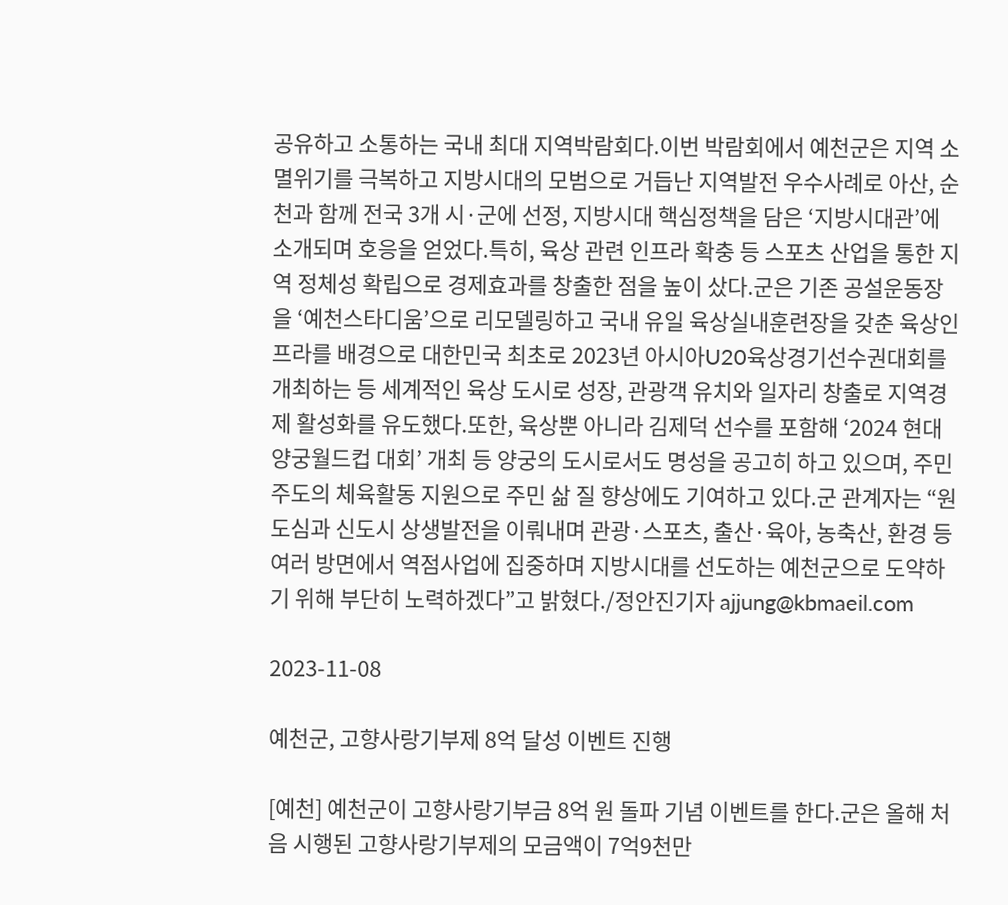공유하고 소통하는 국내 최대 지역박람회다.이번 박람회에서 예천군은 지역 소멸위기를 극복하고 지방시대의 모범으로 거듭난 지역발전 우수사례로 아산, 순천과 함께 전국 3개 시·군에 선정, 지방시대 핵심정책을 담은 ‘지방시대관’에 소개되며 호응을 얻었다.특히, 육상 관련 인프라 확충 등 스포츠 산업을 통한 지역 정체성 확립으로 경제효과를 창출한 점을 높이 샀다.군은 기존 공설운동장을 ‘예천스타디움’으로 리모델링하고 국내 유일 육상실내훈련장을 갖춘 육상인프라를 배경으로 대한민국 최초로 2023년 아시아U20육상경기선수권대회를 개최하는 등 세계적인 육상 도시로 성장, 관광객 유치와 일자리 창출로 지역경제 활성화를 유도했다.또한, 육상뿐 아니라 김제덕 선수를 포함해 ‘2024 현대양궁월드컵 대회’ 개최 등 양궁의 도시로서도 명성을 공고히 하고 있으며, 주민주도의 체육활동 지원으로 주민 삶 질 향상에도 기여하고 있다.군 관계자는 “원도심과 신도시 상생발전을 이뤄내며 관광·스포츠, 출산·육아, 농축산, 환경 등 여러 방면에서 역점사업에 집중하며 지방시대를 선도하는 예천군으로 도약하기 위해 부단히 노력하겠다”고 밝혔다./정안진기자 ajjung@kbmaeil.com

2023-11-08

예천군, 고향사랑기부제 8억 달성 이벤트 진행

[예천] 예천군이 고향사랑기부금 8억 원 돌파 기념 이벤트를 한다.군은 올해 처음 시행된 고향사랑기부제의 모금액이 7억9천만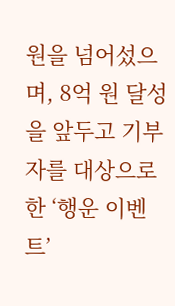원을 넘어섰으며, 8억 원 달성을 앞두고 기부자를 대상으로 한 ‘행운 이벤트’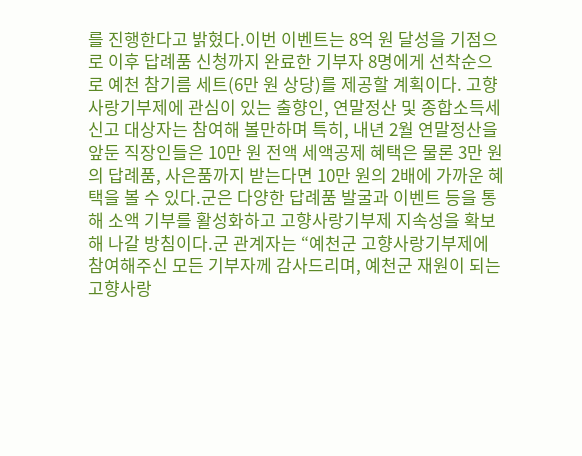를 진행한다고 밝혔다.이번 이벤트는 8억 원 달성을 기점으로 이후 답례품 신청까지 완료한 기부자 8명에게 선착순으로 예천 참기름 세트(6만 원 상당)를 제공할 계획이다. 고향사랑기부제에 관심이 있는 출향인, 연말정산 및 종합소득세 신고 대상자는 참여해 볼만하며 특히, 내년 2월 연말정산을 앞둔 직장인들은 10만 원 전액 세액공제 혜택은 물론 3만 원의 답례품, 사은품까지 받는다면 10만 원의 2배에 가까운 혜택을 볼 수 있다.군은 다양한 답례품 발굴과 이벤트 등을 통해 소액 기부를 활성화하고 고향사랑기부제 지속성을 확보해 나갈 방침이다.군 관계자는 “예천군 고향사랑기부제에 참여해주신 모든 기부자께 감사드리며, 예천군 재원이 되는 고향사랑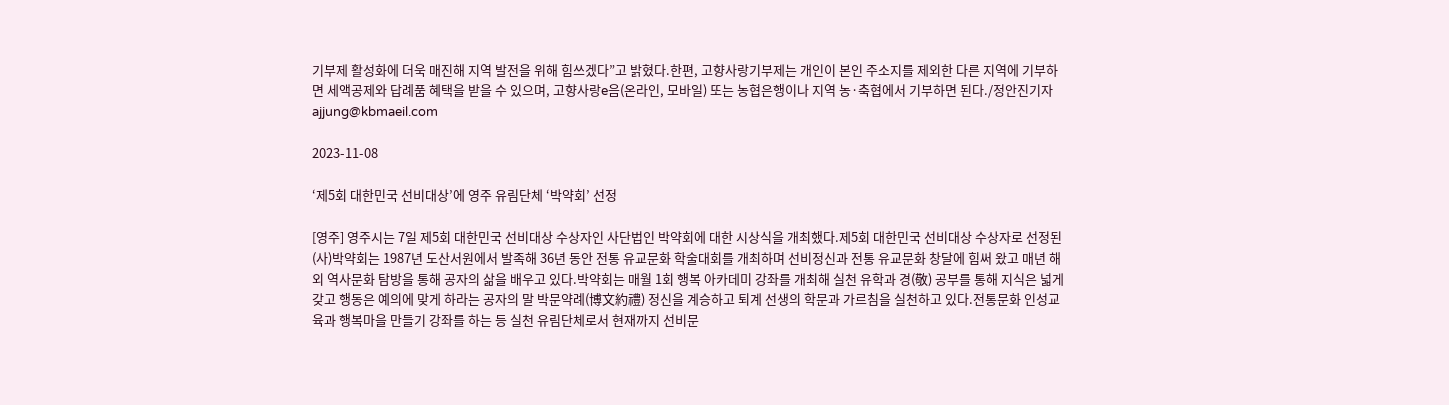기부제 활성화에 더욱 매진해 지역 발전을 위해 힘쓰겠다”고 밝혔다.한편, 고향사랑기부제는 개인이 본인 주소지를 제외한 다른 지역에 기부하면 세액공제와 답례품 혜택을 받을 수 있으며, 고향사랑e음(온라인, 모바일) 또는 농협은행이나 지역 농·축협에서 기부하면 된다./정안진기자 ajjung@kbmaeil.com

2023-11-08

‘제5회 대한민국 선비대상’에 영주 유림단체 ‘박약회’ 선정

[영주] 영주시는 7일 제5회 대한민국 선비대상 수상자인 사단법인 박약회에 대한 시상식을 개최했다.제5회 대한민국 선비대상 수상자로 선정된 (사)박약회는 1987년 도산서원에서 발족해 36년 동안 전통 유교문화 학술대회를 개최하며 선비정신과 전통 유교문화 창달에 힘써 왔고 매년 해외 역사문화 탐방을 통해 공자의 삶을 배우고 있다.박약회는 매월 1회 행복 아카데미 강좌를 개최해 실천 유학과 경(敬) 공부를 통해 지식은 넓게 갖고 행동은 예의에 맞게 하라는 공자의 말 박문약례(博文約禮) 정신을 계승하고 퇴계 선생의 학문과 가르침을 실천하고 있다.전통문화 인성교육과 행복마을 만들기 강좌를 하는 등 실천 유림단체로서 현재까지 선비문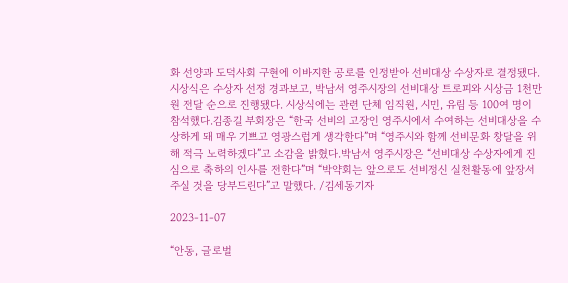화 선양과 도덕사회 구현에 이바지한 공로를 인정받아 선비대상 수상자로 결정됐다.시상식은 수상자 선정 경과보고, 박남서 영주시장의 선비대상 트로피와 시상금 1천만원 전달 순으로 진행됐다. 시상식에는 관련 단체 임직원, 시민, 유림 등 100여 명이 참석했다.김종길 부회장은 “한국 선비의 고장인 영주시에서 수여하는 선비대상을 수상하게 돼 매우 기쁘고 영광스럽게 생각한다”며 “영주시와 함께 선비문화 창달을 위해 적극 노력하겠다”고 소감을 밝혔다.박남서 영주시장은 “선비대상 수상자에게 진심으로 축하의 인사를 전한다”며 “박약회는 앞으로도 선비정신 실천활동에 앞장서 주실 것을 당부드린다”고 말했다. /김세동기자

2023-11-07

“안동, 글로벌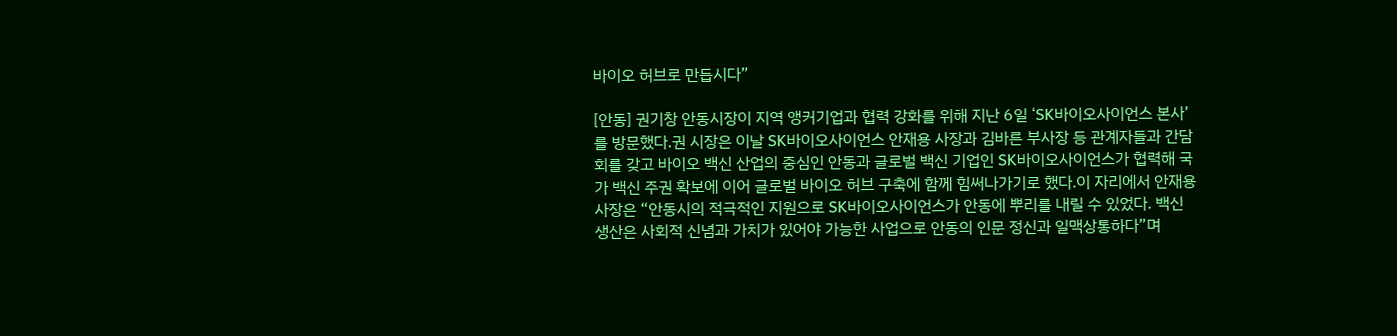바이오 허브로 만듭시다”

[안동] 권기창 안동시장이 지역 앵커기업과 협력 강화를 위해 지난 6일 ‘SK바이오사이언스 본사’를 방문했다.권 시장은 이날 SK바이오사이언스 안재용 사장과 김바른 부사장 등 관계자들과 간담회를 갖고 바이오 백신 산업의 중심인 안동과 글로벌 백신 기업인 SK바이오사이언스가 협력해 국가 백신 주권 확보에 이어 글로벌 바이오 허브 구축에 함께 힘써나가기로 했다.이 자리에서 안재용 사장은 “안동시의 적극적인 지원으로 SK바이오사이언스가 안동에 뿌리를 내릴 수 있었다. 백신 생산은 사회적 신념과 가치가 있어야 가능한 사업으로 안동의 인문 정신과 일맥상통하다”며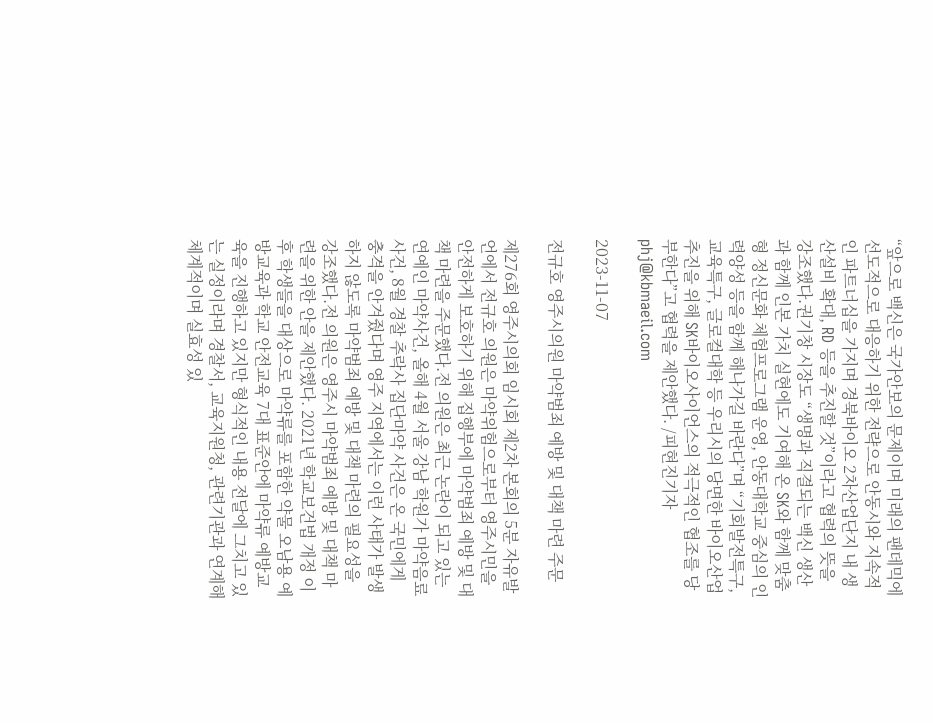“앞으로 백신은 국가안보의 문제이며 미래의 팬데믹에 선도적으로 대응하기 위한 전략으로 안동시와 지속적인 파트너십을 가지며 경북바이오 2차산업단지 내 생산설비 확대, RD 등을 추진할 것”이라고 협력의 뜻을 강조했다.권기창 시장도 “생명과 직결되는 백신 생산과 함께 인본 가치 실현에도 기여해 온 SK와 함께 맞춤형 정신문화 체험프로그램 운영, 안동대학교 중심의 인력양성 등을 함께 해나가길 바란다”며 “기회발전특구, 교육특구, 글로컬대학 등 우리시의 당면한 바이오산업 추진을 위해 SK바이오사이언스의 적극적인 협조를 당부한다”고 협력을 제안했다. /피현진기자 phj@kbmaeil.com

2023-11-07

전규호 영주시의원 마약범죄 예방 및 대책 마련 주문

제276회 영주시의회 임시회 제2차 본회의 5분 자유발언에서 전규호 의원은 마약위험으로부터 영주시민을 안전하게 보호하기 위해 집행부에 마약범죄 예방 및 대책 마련을 주문했다.전 의원은 최근 논란이 되고 있는 연예인 마약사건, 올해 4월 서울 강남 학원가 마약음료 사건, 8월 경찰 추락사 집단마약 사건은 온 국민에게 충격을 안겨줬다며 영주 지역에서는 이런 사태가 발생하지 않도록 마약범죄 예방 및 대책 마련의 필요성을 강조했다.전 의원은 영주시 마약범죄 예방 및 대책 마련을 위한 안을 제안했다. 2021년 학교보건법 개정 이후 학생들을 대상으로 마약류를 포함한 약물 오남용 예방교육과 학교 안전교육 7대 표준안에 마약류 예방교육을 진행하고 있지만 형식적인 내용 전달에 그치고 있는 실정이라며 경찰서, 교육지원청, 관련기관과 연계해 체계적이며 실효성 있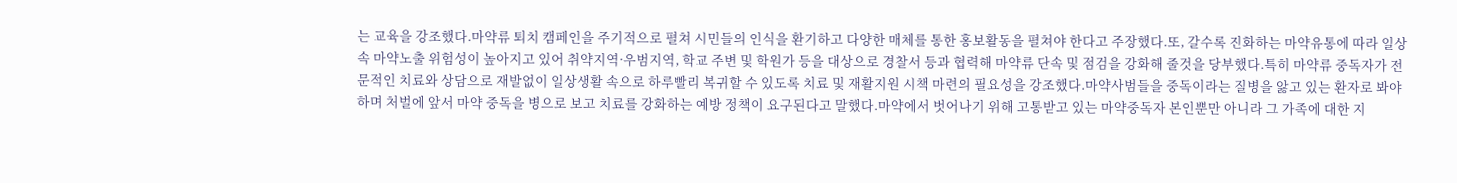는 교육을 강조했다.마약류 퇴치 캠페인을 주기적으로 펼쳐 시민들의 인식을 환기하고 다양한 매체를 통한 홍보활동을 펼쳐야 한다고 주장했다.또, 갈수록 진화하는 마약유통에 따라 일상 속 마약노출 위험성이 높아지고 있어 취약지역·우범지역, 학교 주변 및 학원가 등을 대상으로 경찰서 등과 협력해 마약류 단속 및 점검을 강화해 줄것을 당부했다.특히 마약류 중독자가 전문적인 치료와 상담으로 재발없이 일상생활 속으로 하루빨리 복귀할 수 있도록 치료 및 재활지원 시책 마련의 필요성을 강조했다.마약사범들을 중독이라는 질병을 앓고 있는 환자로 봐야 하며 처벌에 앞서 마약 중독을 병으로 보고 치료를 강화하는 예방 정책이 요구된다고 말했다.마약에서 벗어나기 위해 고통받고 있는 마약중독자 본인뿐만 아니라 그 가족에 대한 지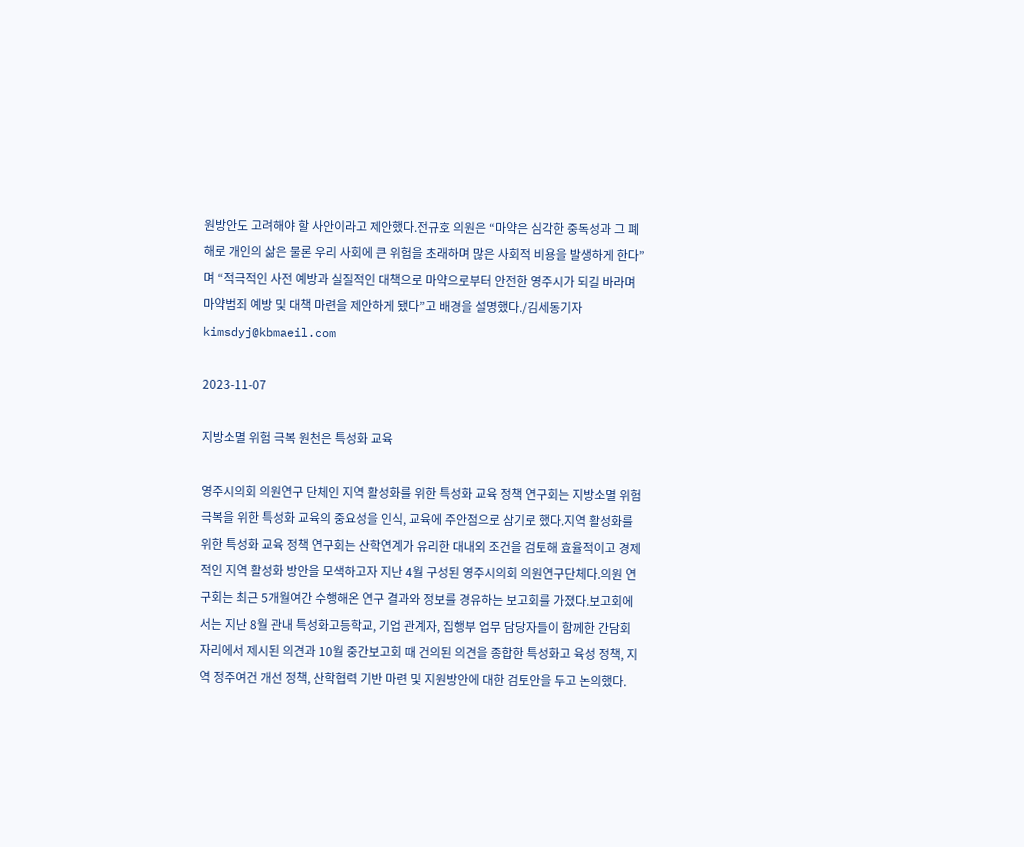원방안도 고려해야 할 사안이라고 제안했다.전규호 의원은 “마약은 심각한 중독성과 그 폐해로 개인의 삶은 물론 우리 사회에 큰 위험을 초래하며 많은 사회적 비용을 발생하게 한다”며 “적극적인 사전 예방과 실질적인 대책으로 마약으로부터 안전한 영주시가 되길 바라며 마약범죄 예방 및 대책 마련을 제안하게 됐다”고 배경을 설명했다./김세동기자 kimsdyj@kbmaeil.com

2023-11-07

지방소멸 위험 극복 원천은 특성화 교육

영주시의회 의원연구 단체인 지역 활성화를 위한 특성화 교육 정책 연구회는 지방소멸 위험 극복을 위한 특성화 교육의 중요성을 인식, 교육에 주안점으로 삼기로 했다.지역 활성화를 위한 특성화 교육 정책 연구회는 산학연계가 유리한 대내외 조건을 검토해 효율적이고 경제적인 지역 활성화 방안을 모색하고자 지난 4월 구성된 영주시의회 의원연구단체다.의원 연구회는 최근 5개월여간 수행해온 연구 결과와 정보를 경유하는 보고회를 가졌다.보고회에서는 지난 8월 관내 특성화고등학교, 기업 관계자, 집행부 업무 담당자들이 함께한 간담회 자리에서 제시된 의견과 10월 중간보고회 때 건의된 의견을 종합한 특성화고 육성 정책, 지역 정주여건 개선 정책, 산학협력 기반 마련 및 지원방안에 대한 검토안을 두고 논의했다.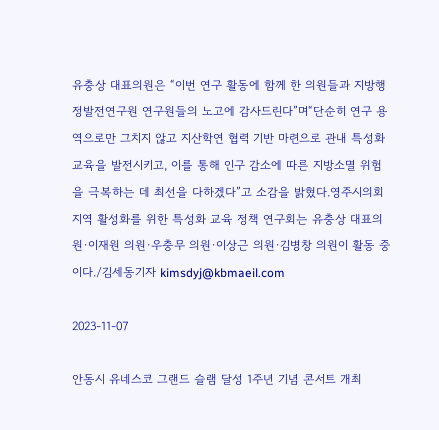유충상 대표의원은 “이번 연구 활동에 함께 한 의원들과 지방행정발전연구원 연구원들의 노고에 감사드린다”며“단순히 연구 용역으로만 그치지 않고 지산학연 협력 기반 마련으로 관내 특성화 교육을 발전시키고, 이를 통해 인구 감소에 따른 지방소멸 위험을 극복하는 데 최선을 다하겠다”고 소감을 밝혔다.영주시의회 지역 활성화를 위한 특성화 교육 정책 연구회는 유충상 대표의원·이재원 의원·우충무 의원·이상근 의원·김병창 의원이 활동 중이다./김세동기자 kimsdyj@kbmaeil.com

2023-11-07

안동시 유네스코 그랜드 슬램 달성 1주년 기념 콘서트 개최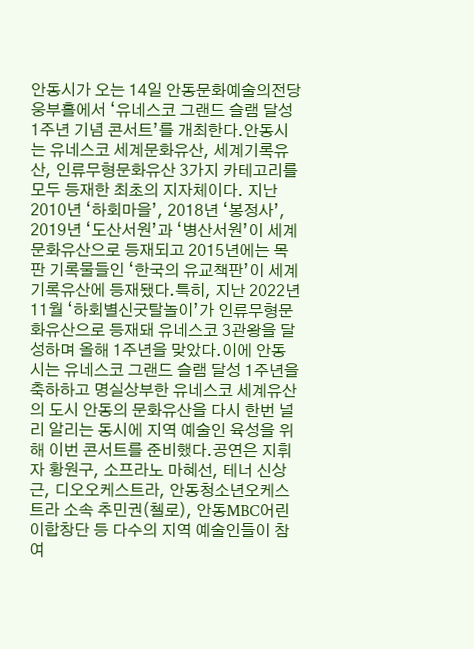안동시가 오는 14일 안동문화예술의전당 웅부홀에서 ‘유네스코 그랜드 슬램 달성 1주년 기념 콘서트’를 개최한다.안동시는 유네스코 세계문화유산, 세계기록유산, 인류무형문화유산 3가지 카테고리를 모두 등재한 최초의 지자체이다. 지난 2010년 ‘하회마을’, 2018년 ‘봉정사’, 2019년 ‘도산서원’과 ‘병산서원’이 세계문화유산으로 등재되고 2015년에는 목판 기록물들인 ‘한국의 유교책판’이 세계기록유산에 등재됐다.특히, 지난 2022년 11월 ‘하회별신굿탈놀이’가 인류무형문화유산으로 등재돼 유네스코 3관왕을 달성하며 올해 1주년을 맞았다.이에 안동시는 유네스코 그랜드 슬램 달성 1주년을 축하하고 명실상부한 유네스코 세계유산의 도시 안동의 문화유산을 다시 한번 널리 알리는 동시에 지역 예술인 육성을 위해 이번 콘서트를 준비했다.공연은 지휘자 황원구, 소프라노 마혜선, 테너 신상근, 디오오케스트라, 안동청소년오케스트라 소속 추민권(첼로), 안동MBC어린이합창단 등 다수의 지역 예술인들이 참여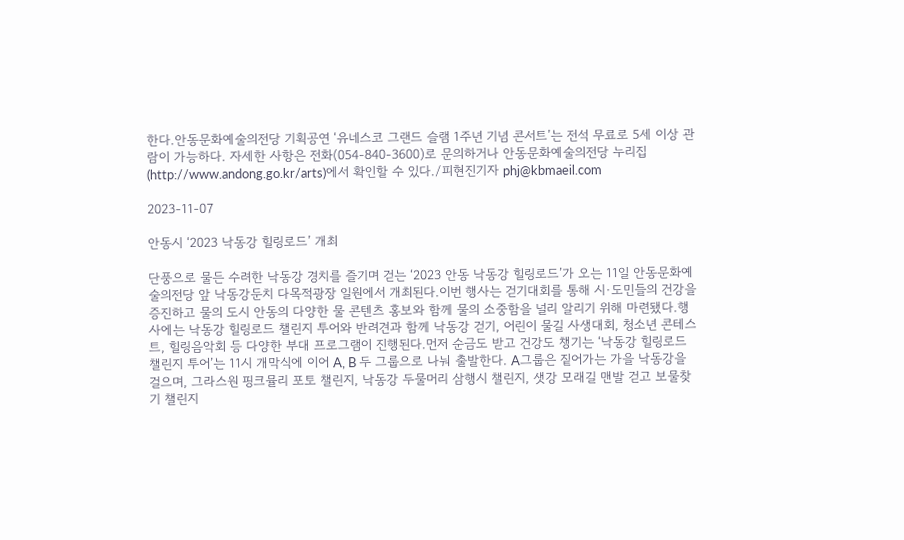한다.안동문화예술의전당 기획공연 ‘유네스코 그랜드 슬램 1주년 기념 콘서트’는 전석 무료로 5세 이상 관람이 가능하다. 자세한 사항은 전화(054-840-3600)로 문의하거나 안동문화예술의전당 누리집(http://www.andong.go.kr/arts)에서 확인할 수 있다./피현진기자 phj@kbmaeil.com

2023-11-07

안동시 ‘2023 낙동강 힐링로드’ 개최

단풍으로 물든 수려한 낙동강 경치를 즐기며 걷는 ‘2023 안동 낙동강 힐링로드’가 오는 11일 안동문화예술의전당 앞 낙동강둔치 다목적광장 일원에서 개최된다.이번 행사는 걷기대회를 통해 시·도민들의 건강을 증진하고 물의 도시 안동의 다양한 물 콘텐츠 홍보와 함께 물의 소중함을 널리 알리기 위해 마련됐다.행사에는 낙동강 힐링로드 챌린지 투어와 반려견과 함께 낙동강 걷기, 어린이 물길 사생대회, 청소년 콘테스트, 힐링음악회 등 다양한 부대 프로그램이 진행된다.먼저 순금도 받고 건강도 챙기는 ‘낙동강 힐링로드 챌린지 투어’는 11시 개막식에 이어 A, B 두 그룹으로 나눠 출발한다. A그룹은 짙어가는 가을 낙동강을 걸으며, 그라스원 핑크뮬리 포토 챌린지, 낙동강 두물머리 삼행시 챌린지, 샛강 모래길 맨발 걷고 보물찾기 챌린지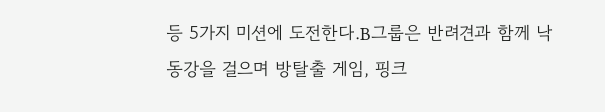등 5가지 미션에 도전한다.B그룹은 반려견과 함께 낙동강을 걸으며 방탈출 게임, 핑크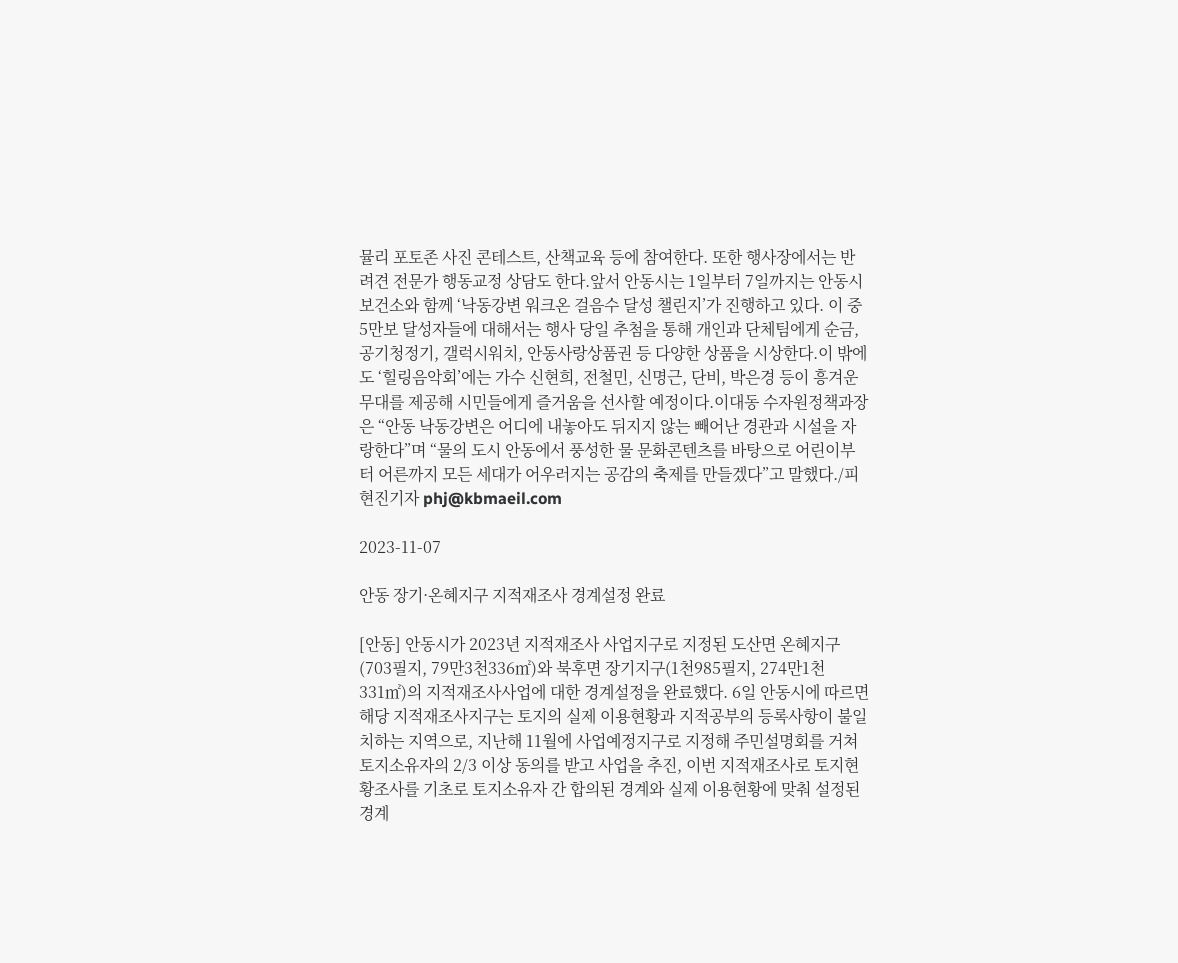뮬리 포토존 사진 콘테스트, 산책교육 등에 참여한다. 또한 행사장에서는 반려견 전문가 행동교정 상담도 한다.앞서 안동시는 1일부터 7일까지는 안동시보건소와 함께 ‘낙동강변 워크온 걸음수 달성 챌린지’가 진행하고 있다. 이 중 5만보 달성자들에 대해서는 행사 당일 추첨을 통해 개인과 단체팀에게 순금, 공기청정기, 갤럭시워치, 안동사랑상품권 등 다양한 상품을 시상한다.이 밖에도 ‘힐링음악회’에는 가수 신현희, 전철민, 신명근, 단비, 박은경 등이 흥겨운 무대를 제공해 시민들에게 즐거움을 선사할 예정이다.이대동 수자원정책과장은 “안동 낙동강변은 어디에 내놓아도 뒤지지 않는 빼어난 경관과 시설을 자랑한다”며 “물의 도시 안동에서 풍성한 물 문화콘텐츠를 바탕으로 어린이부터 어른까지 모든 세대가 어우러지는 공감의 축제를 만들겠다”고 말했다./피현진기자 phj@kbmaeil.com

2023-11-07

안동 장기·온혜지구 지적재조사 경계설정 완료

[안동] 안동시가 2023년 지적재조사 사업지구로 지정된 도산면 온혜지구(703필지, 79만3천336㎡)와 북후면 장기지구(1천985필지, 274만1천331㎡)의 지적재조사사업에 대한 경계설정을 완료했다. 6일 안동시에 따르면 해당 지적재조사지구는 토지의 실제 이용현황과 지적공부의 등록사항이 불일치하는 지역으로, 지난해 11월에 사업예정지구로 지정해 주민설명회를 거쳐 토지소유자의 2/3 이상 동의를 받고 사업을 추진, 이번 지적재조사로 토지현황조사를 기초로 토지소유자 간 합의된 경계와 실제 이용현황에 맞춰 설정된 경계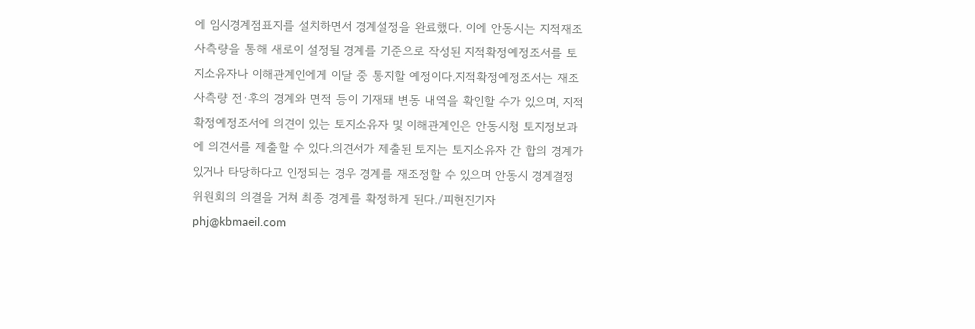에 임시경계점표지를 설치하면서 경계설정을 완료했다. 이에 안동시는 지적재조사측량을 통해 새로이 설정될 경계를 기준으로 작성된 지적확정예정조서를 토지소유자나 이해관계인에게 이달 중 통지할 예정이다.지적확정예정조서는 재조사측량 전·후의 경계와 면적 등이 기재돼 변동 내역을 확인할 수가 있으며, 지적확정예정조서에 의견이 있는 토지소유자 및 이해관계인은 안동시청 토지정보과에 의견서를 제출할 수 있다.의견서가 제출된 토지는 토지소유자 간 합의 경계가 있거나 타당하다고 인정되는 경우 경계를 재조정할 수 있으며 안동시 경계결정위원회의 의결을 거쳐 최종 경계를 확정하게 된다./피현진기자 phj@kbmaeil.com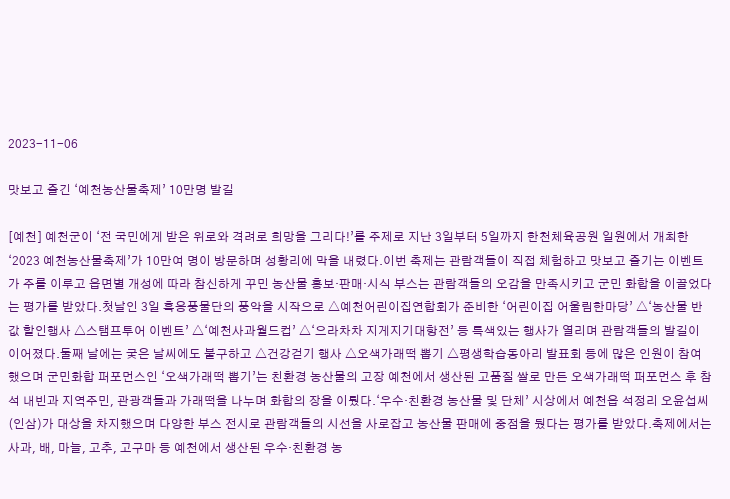2023-11-06

맛보고 즐긴 ‘예천농산물축제’ 10만명 발길

[예천] 예천군이 ‘전 국민에게 받은 위로와 격려로 희망을 그리다!’를 주제로 지난 3일부터 5일까지 한천체육공원 일원에서 개최한 ‘2023 예천농산물축제’가 10만여 명이 방문하며 성황리에 막을 내렸다.이번 축제는 관람객들이 직접 체험하고 맛보고 즐기는 이벤트가 주를 이루고 읍면별 개성에 따라 참신하게 꾸민 농산물 홍보·판매·시식 부스는 관람객들의 오감을 만족시키고 군민 화합을 이끌었다는 평가를 받았다.첫날인 3일 흑응풍물단의 풍악을 시작으로 △예천어린이집연합회가 준비한 ‘어린이집 어울림한마당’ △‘농산물 반값 할인행사 △스탬프투어 이벤트’ △‘예천사과월드컵’ △‘으라차차 지게지기대항전’ 등 특색있는 행사가 열리며 관람객들의 발길이 이어졌다.둘째 날에는 궂은 날씨에도 불구하고 △건강걷기 행사 △오색가래떡 뽑기 △평생학습동아리 발표회 등에 많은 인원이 참여했으며 군민화합 퍼포먼스인 ‘오색가래떡 뽑기’는 친환경 농산물의 고장 예천에서 생산된 고품질 쌀로 만든 오색가래떡 퍼포먼스 후 참석 내빈과 지역주민, 관광객들과 가래떡을 나누며 화합의 장을 이뤘다.‘우수·친환경 농산물 및 단체’ 시상에서 예천읍 석정리 오윤섭씨(인삼)가 대상을 차지했으며 다양한 부스 전시로 관람객들의 시선을 사로잡고 농산물 판매에 중점을 뒀다는 평가를 받았다.축제에서는 사과, 배, 마늘, 고추, 고구마 등 예천에서 생산된 우수·친환경 농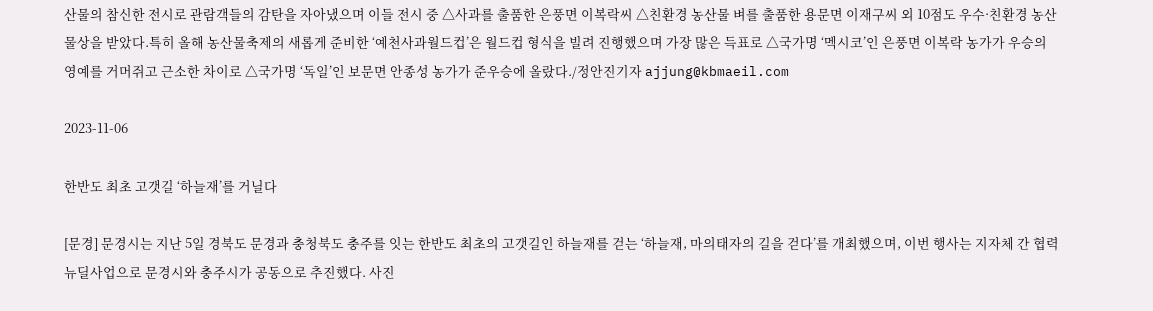산물의 참신한 전시로 관람객들의 감탄을 자아냈으며 이들 전시 중 △사과를 출품한 은풍면 이복락씨 △친환경 농산물 벼를 출품한 용문면 이재구씨 외 10점도 우수·친환경 농산물상을 받았다.특히 올해 농산물축제의 새롭게 준비한 ‘예천사과월드컵’은 월드컵 형식을 빌려 진행했으며 가장 많은 득표로 △국가명 ‘멕시코’인 은풍면 이복락 농가가 우승의 영예를 거머쥐고 근소한 차이로 △국가명 ‘독일’인 보문면 안종성 농가가 준우승에 올랐다./정안진기자 ajjung@kbmaeil.com

2023-11-06

한반도 최초 고갯길 ‘하늘재’를 거닐다

[문경] 문경시는 지난 5일 경북도 문경과 충청북도 충주를 잇는 한반도 최초의 고갯길인 하늘재를 걷는 ‘하늘재, 마의태자의 길을 걷다’를 개최했으며, 이번 행사는 지자체 간 협력뉴딜사업으로 문경시와 충주시가 공동으로 추진했다. 사진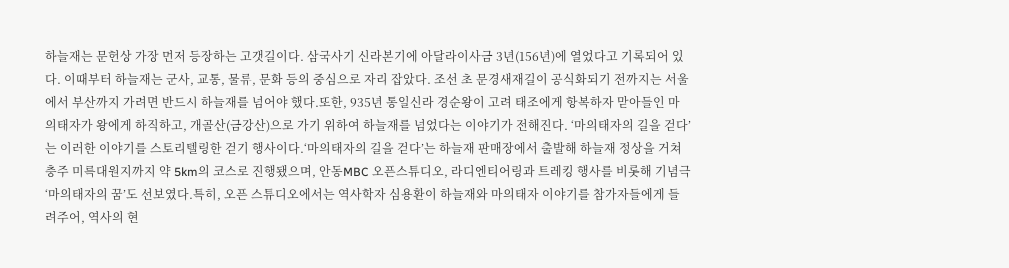하늘재는 문헌상 가장 먼저 등장하는 고갯길이다. 삼국사기 신라본기에 아달라이사금 3년(156년)에 열었다고 기록되어 있다. 이때부터 하늘재는 군사, 교통, 물류, 문화 등의 중심으로 자리 잡았다. 조선 초 문경새재길이 공식화되기 전까지는 서울에서 부산까지 가려면 반드시 하늘재를 넘어야 했다.또한, 935년 통일신라 경순왕이 고려 태조에게 항복하자 맏아들인 마의태자가 왕에게 하직하고, 개골산(금강산)으로 가기 위하여 하늘재를 넘었다는 이야기가 전해진다. ‘마의태자의 길을 걷다’는 이러한 이야기를 스토리텔링한 걷기 행사이다.‘마의태자의 길을 걷다’는 하늘재 판매장에서 출발해 하늘재 정상을 거쳐 충주 미륵대원지까지 약 5km의 코스로 진행됐으며, 안동MBC 오픈스튜디오, 라디엔티어링과 트레킹 행사를 비롯해 기념극 ‘마의태자의 꿈’도 선보였다.특히, 오픈 스튜디오에서는 역사학자 심용환이 하늘재와 마의태자 이야기를 참가자들에게 들려주어, 역사의 현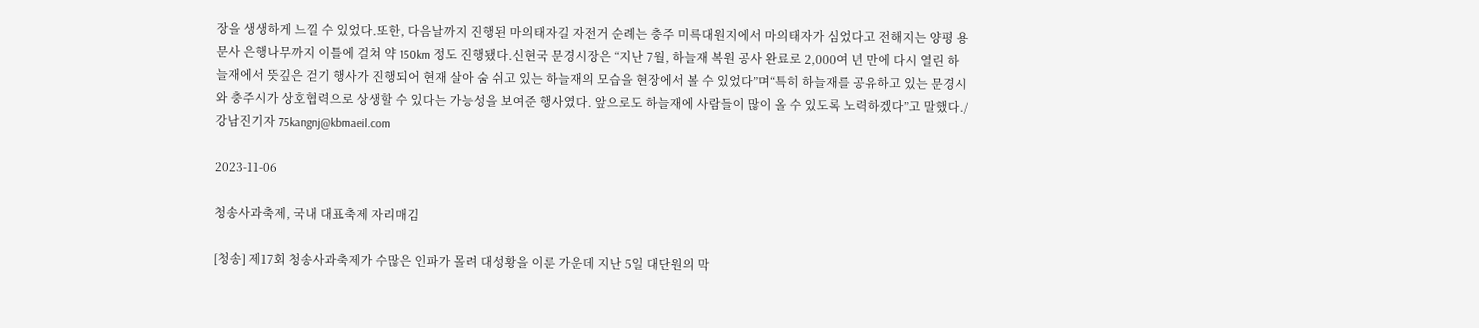장을 생생하게 느낄 수 있었다.또한, 다음날까지 진행된 마의태자길 자전거 순례는 충주 미륵대원지에서 마의태자가 심었다고 전해지는 양평 용문사 은행나무까지 이틀에 걸쳐 약 150km 정도 진행됐다.신현국 문경시장은 “지난 7월, 하늘재 복원 공사 완료로 2,000여 년 만에 다시 열린 하늘재에서 뜻깊은 걷기 행사가 진행되어 현재 살아 숨 쉬고 있는 하늘재의 모습을 현장에서 볼 수 있었다”며“특히 하늘재를 공유하고 있는 문경시와 충주시가 상호협력으로 상생할 수 있다는 가능성을 보여준 행사였다. 앞으로도 하늘재에 사람들이 많이 올 수 있도록 노력하겠다”고 말했다./강남진기자 75kangnj@kbmaeil.com

2023-11-06

청송사과축제, 국내 대표축제 자리매김

[청송] 제17회 청송사과축제가 수많은 인파가 몰려 대성황을 이룬 가운데 지난 5일 대단원의 막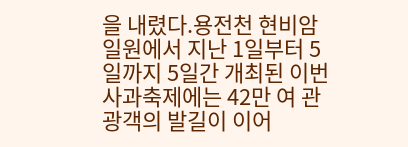을 내렸다.용전천 현비암 일원에서 지난 1일부터 5일까지 5일간 개최된 이번 사과축제에는 42만 여 관광객의 발길이 이어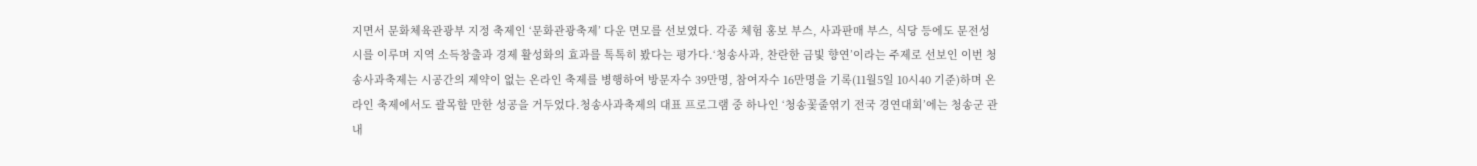지면서 문화체육관광부 지정 축제인 ‘문화관광축제’ 다운 면모를 선보였다. 각종 체험 홍보 부스, 사과판매 부스, 식당 등에도 문전성시를 이루며 지역 소득창출과 경제 활성화의 효과를 톡톡히 봤다는 평가다.‘청송사과, 찬란한 금빛 향연’이라는 주제로 선보인 이번 청송사과축제는 시공간의 제약이 없는 온라인 축제를 병행하여 방문자수 39만명, 참여자수 16만명을 기록(11월5일 10시40 기준)하며 온라인 축제에서도 괄목할 만한 성공을 거두었다.청송사과축제의 대표 프로그램 중 하나인 ‘청송꽃줄엮기 전국 경연대회’에는 청송군 관내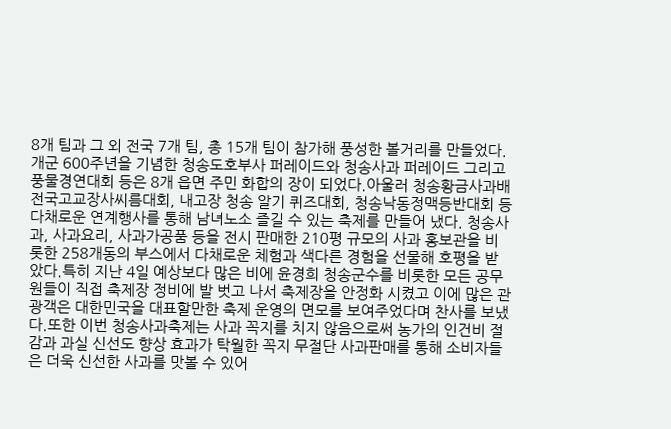8개 팀과 그 외 전국 7개 팀, 총 15개 팀이 참가해 풍성한 볼거리를 만들었다.개군 600주년을 기념한 청송도호부사 퍼레이드와 청송사과 퍼레이드 그리고 풍물경연대회 등은 8개 읍면 주민 화합의 장이 되었다.아울러 청송황금사과배 전국고교장사씨름대회, 내고장 청송 알기 퀴즈대회, 청송낙동정맥등반대회 등 다채로운 연계행사를 통해 남녀노소 즐길 수 있는 축제를 만들어 냈다. 청송사과, 사과요리, 사과가공품 등을 전시 판매한 210평 규모의 사과 홍보관을 비롯한 258개동의 부스에서 다채로운 체험과 색다른 경험을 선물해 호평을 받았다.특히 지난 4일 예상보다 많은 비에 윤경희 청송군수를 비롯한 모든 공무원들이 직접 축제장 정비에 발 벗고 나서 축제장을 안정화 시켰고 이에 많은 관광객은 대한민국을 대표할만한 축제 운영의 면모를 보여주었다며 찬사를 보냈다.또한 이번 청송사과축제는 사과 꼭지를 치지 않음으로써 농가의 인건비 절감과 과실 신선도 향상 효과가 탁월한 꼭지 무절단 사과판매를 통해 소비자들은 더욱 신선한 사과를 맛볼 수 있어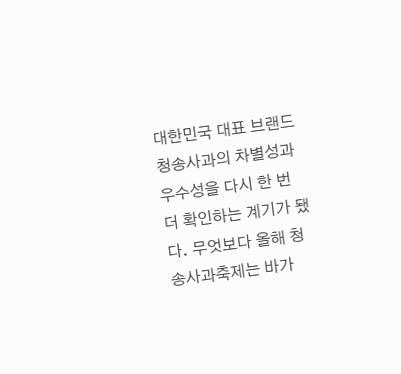대한민국 대표 브랜드 청송사과의 차별성과 우수성을 다시 한 번 더 확인하는 계기가 됐다. 무엇보다 올해 청송사과축제는 바가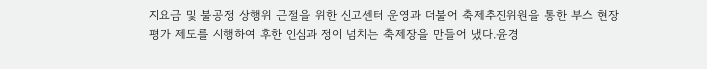지요금 및 불공정 상행위 근절을 위한 신고센터 운영과 더불어 축제추진위원을 통한 부스 현장 평가 제도를 시행하여 후한 인심과 정이 넘치는 축제장을 만들어 냈다.윤경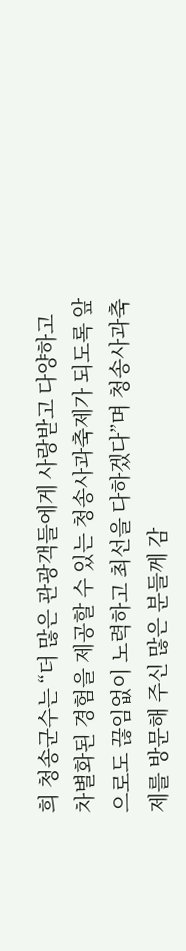희 청송군수는 “더 많은 관광객들에게 사랑받고 다양하고 차별화된 경험을 제공할 수 있는 청송사과축제가 되도록 앞으로도 끊임없이 노력하고 최선을 다하겠다”며 청송사과축제를 방문해 주신 많은 분들께 감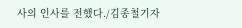사의 인사를 전했다./김종철기자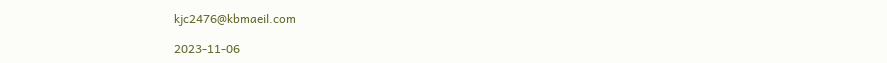kjc2476@kbmaeil.com

2023-11-06